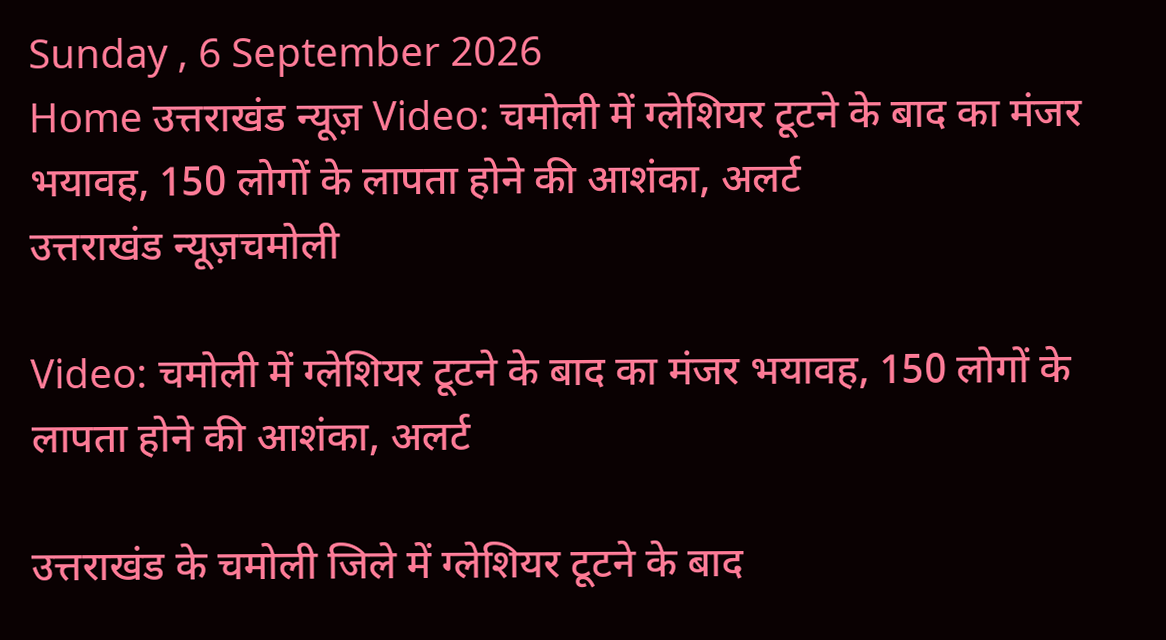Sunday , 6 September 2026
Home उत्तराखंड न्यूज़ Video: चमोली में ग्लेशियर टूटने के बाद का मंजर भयावह, 150 लोगों के लापता होने की आशंका, अलर्ट
उत्तराखंड न्यूज़चमोली

Video: चमोली में ग्लेशियर टूटने के बाद का मंजर भयावह, 150 लोगों के लापता होने की आशंका, अलर्ट

उत्तराखंड के चमोली जिले में ग्लेशियर टूटने के बाद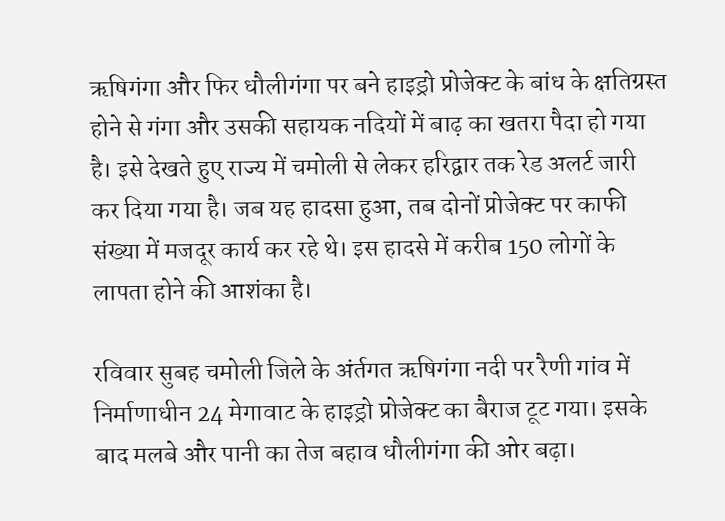ऋषिगंगा और फिर धौलीगंगा पर बने हाइड्रो प्रोजेक्ट के बांध के क्षतिग्रस्त होने से गंगा और उसकी सहायक नदियों में बाढ़ का खतरा पैदा हो गया है। इसे देखते हुए राज्य में चमोली से लेकर हरिद्वार तक रेड अलर्ट जारी कर दिया गया है। जब यह हादसा हुआ, तब दोनों प्रोजेक्ट पर काफी संख्या में मजदूर कार्य कर रहे थे। इस हादसे में करीब 150 लोगों के लापता होने की आशंका है।

रविवार सुबह चमोली जिले के अंर्तगत ऋषिगंगा नदी पर रैणी गांव में निर्माणाधीन 24 मेगावाट के हाइड्रो प्रोजेक्ट का बैराज टूट गया। इसके बाद मलबे और पानी का तेज बहाव धौलीगंगा की ओर बढ़ा।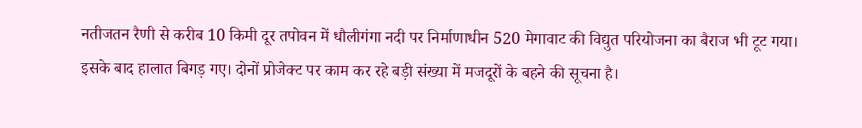नतीजतन रैणी से करीब 10 किमी दूर तपोवन में धौलीगंगा नदी पर निर्माणाधीन 520 मेगावाट की विद्युत परियोजना का बैराज भी टूट गया। इसके बाद हालात बिगड़ गए। दोनों प्रोजेक्ट पर काम कर रहे बड़ी संख्या में मजदूरों के बहने की सूचना है।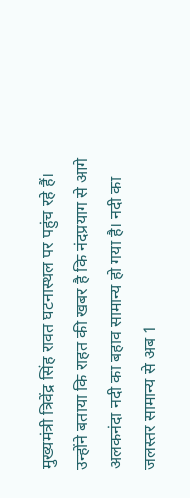मुख्यमंत्री त्रिवेंद्र सिंह रावत घटनास्थल पर पहुंच रहे हैं। उन्होंने बताया कि राहत की खबर है कि नंदप्रयाग से आगे अलकनंदा नदी का बहाव सामान्य हो गया है। नदी का जलस्तर सामान्य से अब 1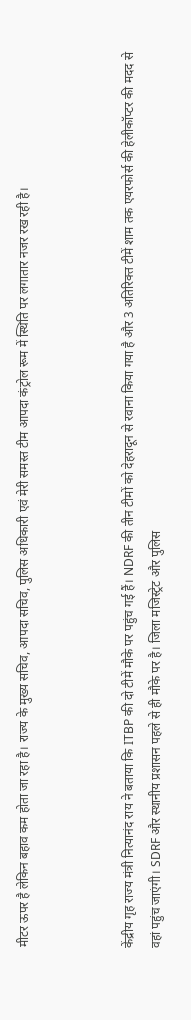मीटर ऊपर है लेकिन बहाव कम होता जा रहा है। राज्य के मुख्य सचिव, आपदा सचिव, पुलिस अधिकारी एवं मेरी समस्त टीम आपदा कंट्रोल रूम में स्थिति पर लगातार नजर रख रही है।



केंद्रीय गृह राज्य मंत्री नित्यानंद राय ने बताया कि ITBP की दो टीमें मौके पर पहुंच गई हैं। NDRF की तीन टीमों को देहरादून से रवाना किया गया है और 3 अतिरिक्त टीमें शाम तक एयरफोर्स की हेलीकॉप्टर की मदद से वहां पहुंच जाएंगी। SDRF और स्थानीय प्रशासन पहले से ही मौके पर है। जिला मजिस्ट्रेट और पुलिस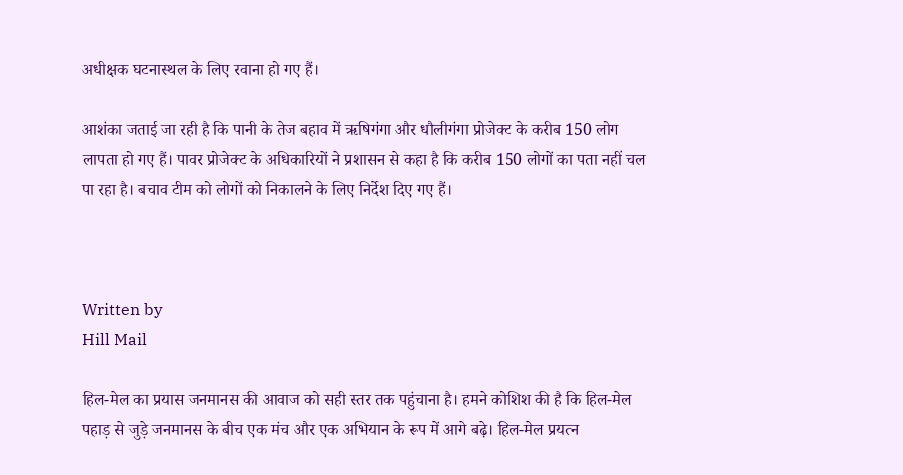अधीक्षक घटनास्थल के लिए रवाना हो गए हैं।

आशंका जताई जा रही है कि पानी के तेज बहाव में ऋषिगंगा और धौलीगंगा प्रोजेक्ट के करीब 150 लोग लापता हो गए हैं। पावर प्रोजेक्ट के अधिकारियों ने प्रशासन से कहा है कि करीब 150 लोगों का पता नहीं चल पा रहा है। बचाव टीम को लोगों को निकालने के लिए निर्देश दिए गए हैं।



Written by
Hill Mail

हिल-मेल का प्रयास जनमानस की आवाज को सही स्तर तक पहुंचाना है। हमने कोशिश की है कि हिल-मेल पहाड़ से जुड़े जनमानस के बीच एक मंच और एक अभियान के रूप में आगे बढ़े। हिल-मेल प्रयत्न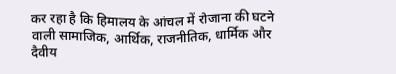कर रहा है कि हिमालय के आंचल में रोजाना की घटने वाली सामाजिक, आर्थिक, राजनीतिक, धार्मिक और दैवीय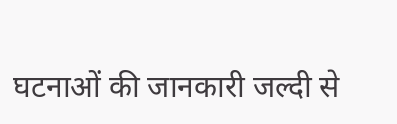घटनाओं की जानकारी जल्दी से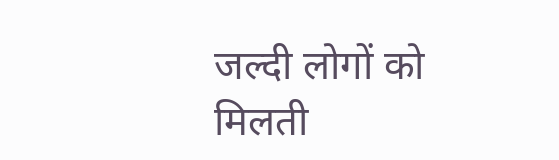जल्दी लोगों को मिलती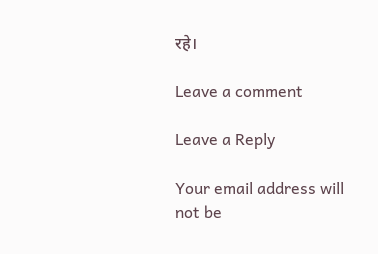रहे।

Leave a comment

Leave a Reply

Your email address will not be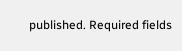published. Required fields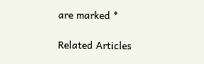are marked *

Related Articles